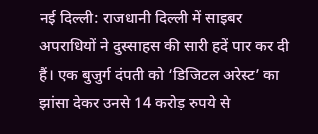नई दिल्ली: राजधानी दिल्ली में साइबर अपराधियों ने दुस्साहस की सारी हदें पार कर दी हैं। एक बुजुर्ग दंपती को ‘डिजिटल अरेस्ट’ का झांसा देकर उनसे 14 करोड़ रुपये से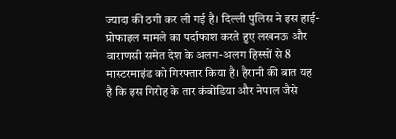ज्यादा की ठगी कर ली गई है। दिल्ली पुलिस ने इस हाई-प्रोफाइल मामले का पर्दाफाश करते हुए लखनऊ और वाराणसी समेत देश के अलग-अलग हिस्सों से 8 मास्टरमाइंड को गिरफ्तार किया है। हैरानी की बात यह है कि इस गिरोह के तार कंबोडिया और नेपाल जैसे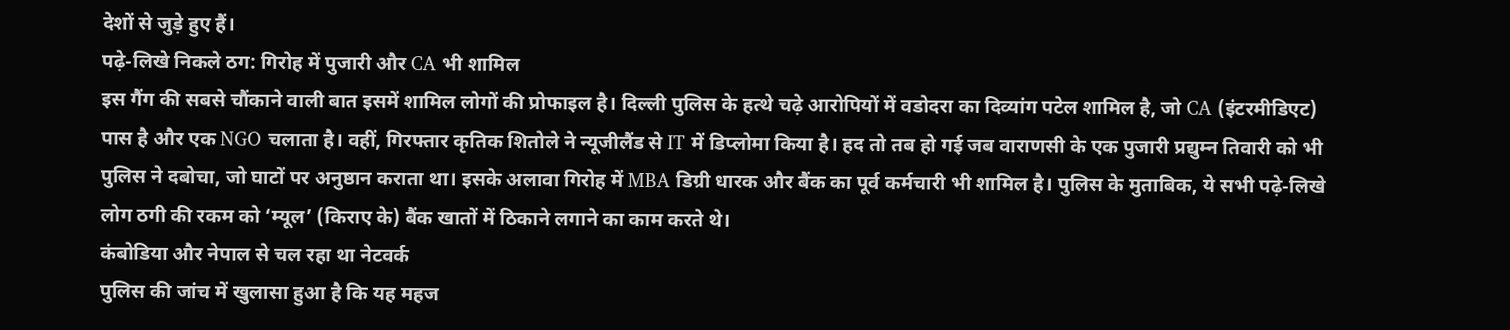देशों से जुड़े हुए हैं।
पढ़े-लिखे निकले ठग: गिरोह में पुजारी और CA भी शामिल
इस गैंग की सबसे चौंकाने वाली बात इसमें शामिल लोगों की प्रोफाइल है। दिल्ली पुलिस के हत्थे चढ़े आरोपियों में वडोदरा का दिव्यांग पटेल शामिल है, जो CA (इंटरमीडिएट) पास है और एक NGO चलाता है। वहीं, गिरफ्तार कृतिक शितोले ने न्यूजीलैंड से IT में डिप्लोमा किया है। हद तो तब हो गई जब वाराणसी के एक पुजारी प्रद्युम्न तिवारी को भी पुलिस ने दबोचा, जो घाटों पर अनुष्ठान कराता था। इसके अलावा गिरोह में MBA डिग्री धारक और बैंक का पूर्व कर्मचारी भी शामिल है। पुलिस के मुताबिक, ये सभी पढ़े-लिखे लोग ठगी की रकम को ‘म्यूल’ (किराए के) बैंक खातों में ठिकाने लगाने का काम करते थे।
कंबोडिया और नेपाल से चल रहा था नेटवर्क
पुलिस की जांच में खुलासा हुआ है कि यह महज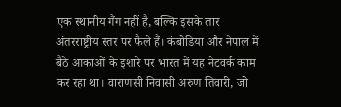एक स्थानीय गैंग नहीं है, बल्कि इसके तार अंतरराष्ट्रीय स्तर पर फैले हैं। कंबोडिया और नेपाल में बैठे आकाओं के इशारे पर भारत में यह नेटवर्क काम कर रहा था। वाराणसी निवासी अरुण तिवारी, जो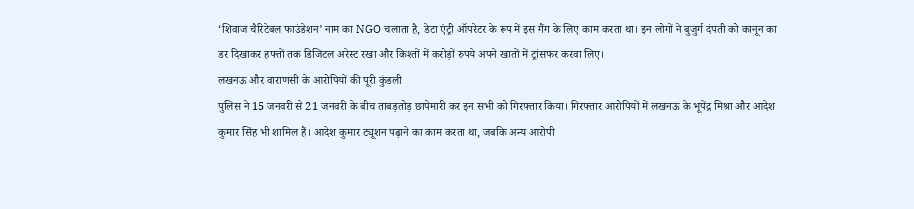‘शिवाज चैरिटेबल फाउंडेशन’ नाम का NGO चलाता है, डेटा एंट्री ऑपरेटर के रूप में इस गैंग के लिए काम करता था। इन लोगों ने बुजुर्ग दंपती को कानून का डर दिखाकर हफ्तों तक डिजिटल अरेस्ट रखा और किश्तों में करोड़ों रुपये अपने खातों में ट्रांसफर करवा लिए।
लखनऊ और वाराणसी के आरोपियों की पूरी कुंडली
पुलिस ने 15 जनवरी से 21 जनवरी के बीच ताबड़तोड़ छापेमारी कर इन सभी को गिरफ्तार किया। गिरफ्तार आरोपियों में लखनऊ के भूपेंद्र मिश्रा और आदेश कुमार सिंह भी शामिल हैं। आदेश कुमार ट्यूशन पढ़ाने का काम करता था, जबकि अन्य आरोपी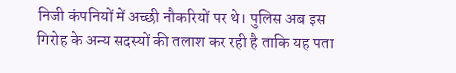निजी कंपनियों में अच्छी नौकरियों पर थे। पुलिस अब इस गिरोह के अन्य सदस्यों की तलाश कर रही है ताकि यह पता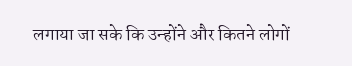लगाया जा सके कि उन्होंने और कितने लोगों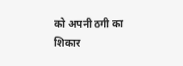को अपनी ठगी का शिकार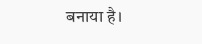बनाया है।